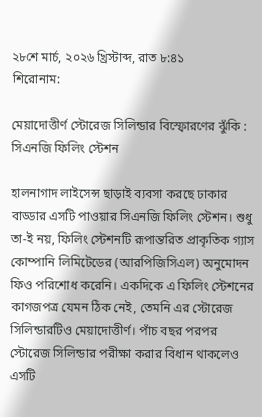২৮শে মার্চ, ২০২৬ খ্রিস্টাব্দ, রাত ৮:৪১
শিরোনাম:

মেয়াদোত্তীর্ণ স্টোরেজ সিলিন্ডার বিস্ফোরণের ঝুঁকি : সিএনজি ফিলিং স্টেশন

হালনাগাদ লাইসেন্স ছাড়াই ব্যবসা করছে ঢাকার বাড্ডার এসটি পাওয়ার সিএনজি ফিলিং স্টেশন। শুধু তা-ই নয়, ফিলিং স্টেশনটি রূপান্তরিত প্রাকৃতিক গ্যাস কোম্পানি লিমিটেডের (আরপিজিসিএল) অনুমোদন ফিও পরিশোধ করেনি। একদিকে এ ফিলিং স্টেশনের কাগজপত্র যেমন ঠিক নেই, তেমনি এর স্টোরেজ সিলিন্ডারটিও মেয়াদোত্তীর্ণ। পাঁচ বছর পরপর স্টোরেজ সিলিন্ডার পরীক্ষা করার বিধান থাকলেও এসটি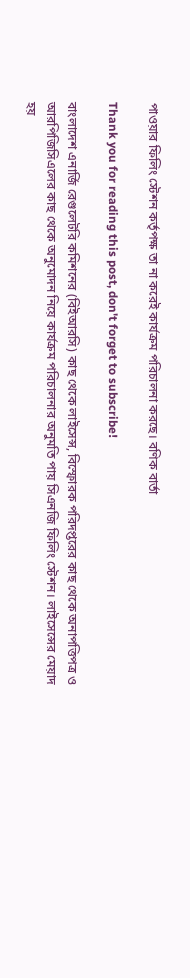পাওয়ার ফিলিং স্টেশন কর্তৃপক্ষ তা না করেই কার্যক্রম পরিচালনা করছে। বণিক বার্তা

Thank you for reading this post, don't forget to subscribe!

বাংলাদেশ এনার্জি রেগুলেটরি কমিশনের (বিইআরসি) কাছ থেকে লাইসেন্স, বিস্ফোরক পরিদপ্তরের কাছ থেকে অনাপত্তিপত্র ও আরপিজিসিএলের কাছ থেকে অনুমোদন নিয়ে কার্যক্রম পরিচালনার অনুমতি পায় সিএনজি ফিলিং স্টেশন। লাইসেন্সের মেয়াদ হয়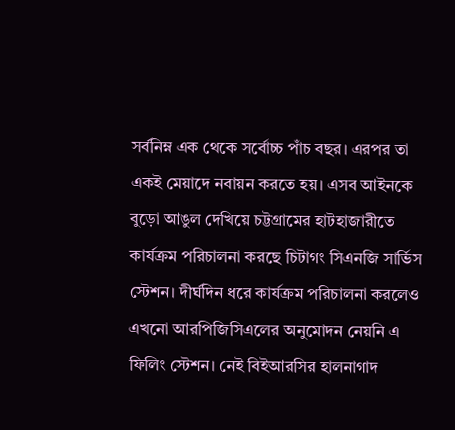সর্বনিম্ন এক থেকে সর্বোচ্চ পাঁচ বছর। এরপর তা একই মেয়াদে নবায়ন করতে হয়। এসব আইনকে বুড়ো আঙুল দেখিয়ে চট্টগ্রামের হাটহাজারীতে কার্যক্রম পরিচালনা করছে চিটাগং সিএনজি সার্ভিস স্টেশন। দীর্ঘদিন ধরে কার্যক্রম পরিচালনা করলেও এখনো আরপিজিসিএলের অনুমোদন নেয়নি এ ফিলিং স্টেশন। নেই বিইআরসির হালনাগাদ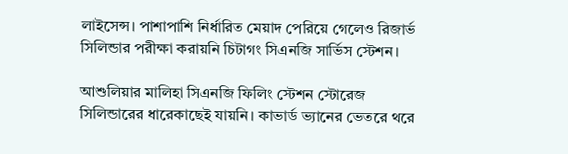লাইসেন্স। পাশাপাশি নির্ধারিত মেয়াদ পেরিয়ে গেলেও রিজার্ভ সিলিন্ডার পরীক্ষা করায়নি চিটাগং সিএনজি সার্ভিস স্টেশন।

আশুলিয়ার মালিহা সিএনজি ফিলিং স্টেশন স্টোরেজ সিলিন্ডারের ধারেকাছেই যায়নি। কাভার্ড ভ্যানের ভেতরে থরে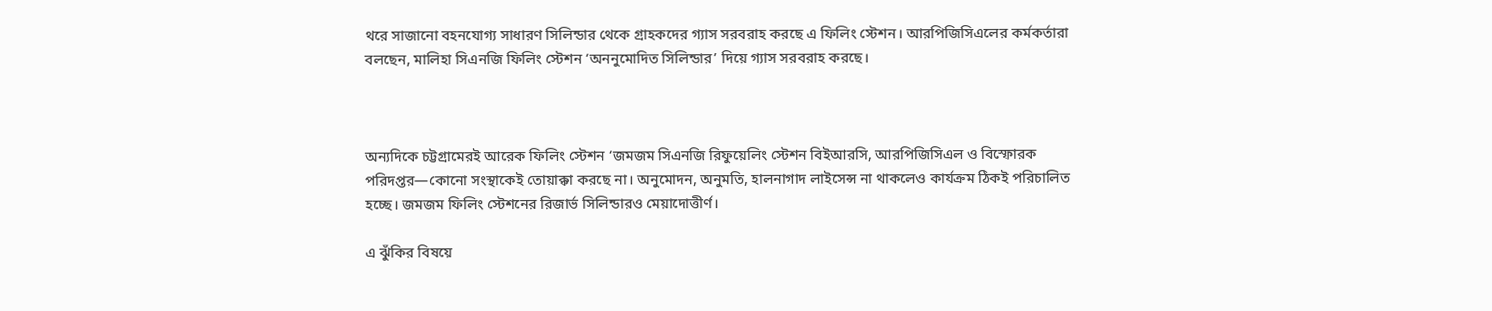থরে সাজানো বহনযোগ্য সাধারণ সিলিন্ডার থেকে গ্রাহকদের গ্যাস সরবরাহ করছে এ ফিলিং স্টেশন। আরপিজিসিএলের কর্মকর্তারা বলছেন, মালিহা সিএনজি ফিলিং স্টেশন ‘অননুমোদিত সিলিন্ডার’ দিয়ে গ্যাস সরবরাহ করছে।



অন্যদিকে চট্টগ্রামেরই আরেক ফিলিং স্টেশন ‘জমজম সিএনজি রিফুয়েলিং স্টেশন বিইআরসি, আরপিজিসিএল ও বিস্ফোরক পরিদপ্তর—কোনো সংস্থাকেই তোয়াক্কা করছে না। অনুমোদন, অনুমতি, হালনাগাদ লাইসেন্স না থাকলেও কার্যক্রম ঠিকই পরিচালিত হচ্ছে। জমজম ফিলিং স্টেশনের রিজার্ভ সিলিন্ডারও মেয়াদোত্তীর্ণ।

এ ঝুঁকির বিষয়ে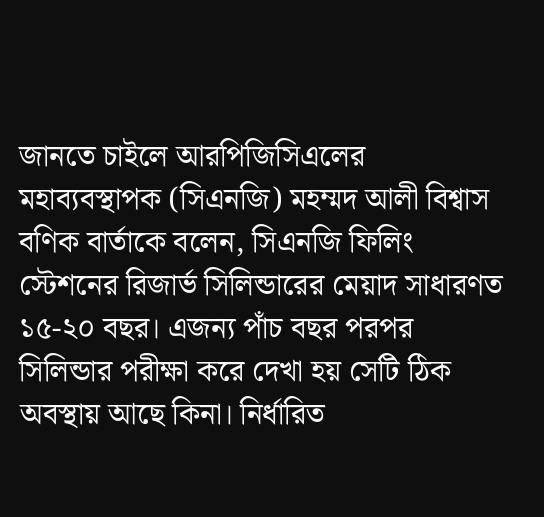জানতে চাইলে আরপিজিসিএলের মহাব্যবস্থাপক (সিএনজি) মহম্মদ আলী বিশ্বাস বণিক বার্তাকে বলেন, সিএনজি ফিলিং স্টেশনের রিজার্ভ সিলিন্ডারের মেয়াদ সাধারণত ১৫-২০ বছর। এজন্য পাঁচ বছর পরপর সিলিন্ডার পরীক্ষা করে দেখা হয় সেটি ঠিক অবস্থায় আছে কিনা। নির্ধারিত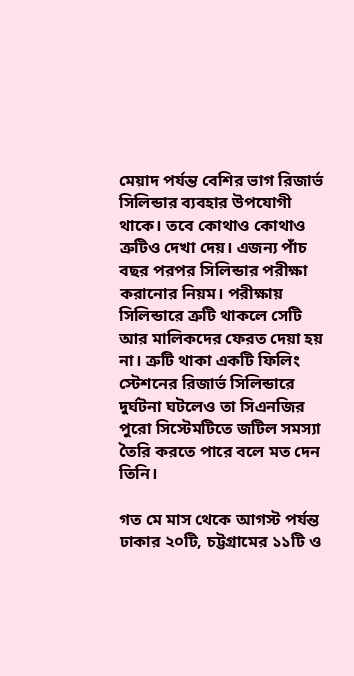মেয়াদ পর্যন্ত বেশির ভাগ রিজার্ভ সিলিন্ডার ব্যবহার উপযোগী থাকে। তবে কোথাও কোথাও ত্রুটিও দেখা দেয়। এজন্য পাঁচ বছর পরপর সিলিন্ডার পরীক্ষা করানোর নিয়ম। পরীক্ষায় সিলিন্ডারে ত্রুটি থাকলে সেটি আর মালিকদের ফেরত দেয়া হয় না। ত্রুটি থাকা একটি ফিলিং স্টেশনের রিজার্ভ সিলিন্ডারে দুর্ঘটনা ঘটলেও তা সিএনজির পুরো সিস্টেমটিতে জটিল সমস্যা তৈরি করতে পারে বলে মত দেন তিনি।

গত মে মাস থেকে আগস্ট পর্যন্ত ঢাকার ২০টি, চট্টগ্রামের ১১টি ও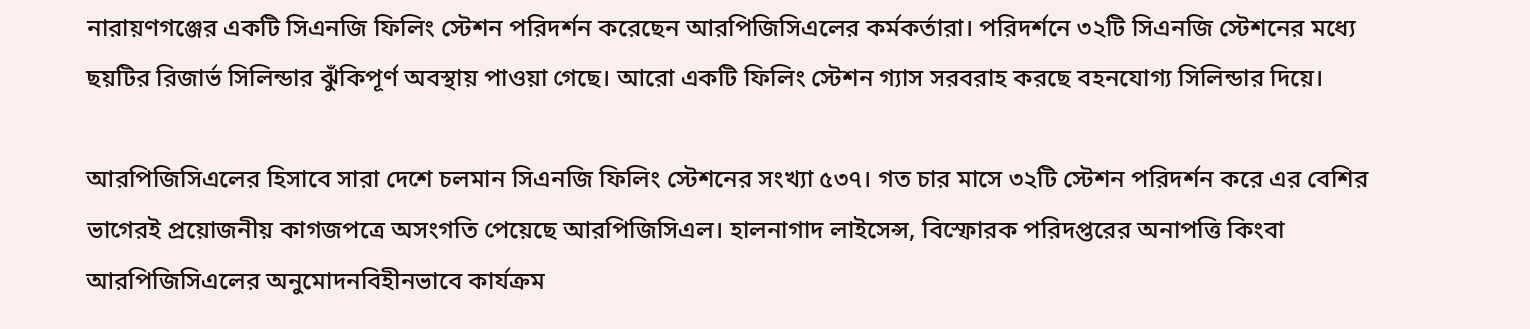নারায়ণগঞ্জের একটি সিএনজি ফিলিং স্টেশন পরিদর্শন করেছেন আরপিজিসিএলের কর্মকর্তারা। পরিদর্শনে ৩২টি সিএনজি স্টেশনের মধ্যে ছয়টির রিজার্ভ সিলিন্ডার ঝুঁকিপূর্ণ অবস্থায় পাওয়া গেছে। আরো একটি ফিলিং স্টেশন গ্যাস সরবরাহ করছে বহনযোগ্য সিলিন্ডার দিয়ে।

আরপিজিসিএলের হিসাবে সারা দেশে চলমান সিএনজি ফিলিং স্টেশনের সংখ্যা ৫৩৭। গত চার মাসে ৩২টি স্টেশন পরিদর্শন করে এর বেশির ভাগেরই প্রয়োজনীয় কাগজপত্রে অসংগতি পেয়েছে আরপিজিসিএল। হালনাগাদ লাইসেন্স, বিস্ফোরক পরিদপ্তরের অনাপত্তি কিংবা আরপিজিসিএলের অনুমোদনবিহীনভাবে কার্যক্রম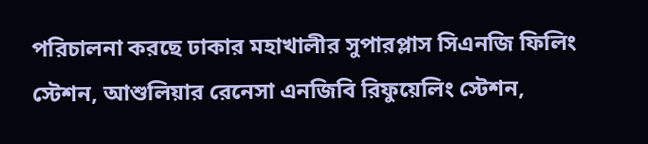পরিচালনা করছে ঢাকার মহাখালীর সুপারপ্লাস সিএনজি ফিলিং স্টেশন, আশুলিয়ার রেনেসা এনজিবি রিফুয়েলিং স্টেশন,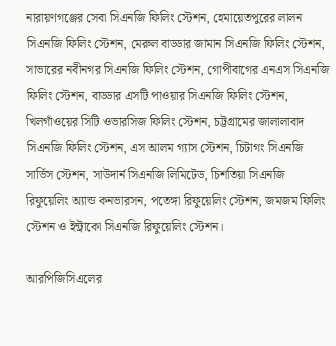নারায়ণগঞ্জের সেবা সিএনজি ফিলিং স্টেশন, হেমায়েতপুরের লালন সিএনজি ফিলিং স্টেশন, মেরুল বাড্ডার জামান সিএনজি ফিলিং স্টেশন, সাভারের নবীনগর সিএনজি ফিলিং স্টেশন, গোপীবাগের এনএস সিএনজি ফিলিং স্টেশন, বাড্ডার এসটি পাওয়ার সিএনজি ফিলিং স্টেশন, খিলগাঁওয়ের সিটি ওভারসিজ ফিলিং স্টেশন, চট্টগ্রামের জালালাবাদ সিএনজি ফিলিং স্টেশন, এস আলম গ্যাস স্টেশন, চিটাগং সিএনজি সার্ভিস স্টেশন, সাউদার্ন সিএনজি লিমিটেড, চিশতিয়া সিএনজি রিফুয়েলিং অ্যান্ড কনভারসন, পতেঙ্গা রিফুয়েলিং স্টেশন, জমজম ফিলিং স্টেশন ও ইন্ট্রাকো সিএনজি রিফুয়েলিং স্টেশন।

আরপিজিসিএলের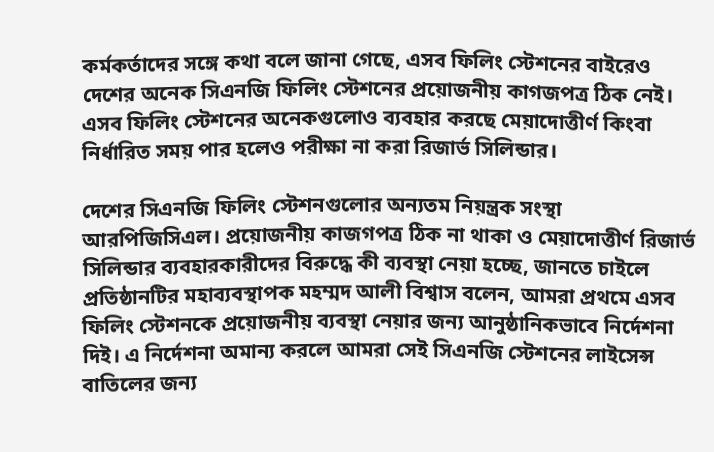কর্মকর্তাদের সঙ্গে কথা বলে জানা গেছে, এসব ফিলিং স্টেশনের বাইরেও দেশের অনেক সিএনজি ফিলিং স্টেশনের প্রয়োজনীয় কাগজপত্র ঠিক নেই। এসব ফিলিং স্টেশনের অনেকগুলোও ব্যবহার করছে মেয়াদোত্তীর্ণ কিংবা নির্ধারিত সময় পার হলেও পরীক্ষা না করা রিজার্ভ সিলিন্ডার।

দেশের সিএনজি ফিলিং স্টেশনগুলোর অন্যতম নিয়ন্ত্রক সংস্থা আরপিজিসিএল। প্রয়োজনীয় কাজগপত্র ঠিক না থাকা ও মেয়াদোত্তীর্ণ রিজার্ভ সিলিন্ডার ব্যবহারকারীদের বিরুদ্ধে কী ব্যবস্থা নেয়া হচ্ছে, জানতে চাইলে প্রতিষ্ঠানটির মহাব্যবস্থাপক মহম্মদ আলী বিশ্বাস বলেন, আমরা প্রথমে এসব ফিলিং স্টেশনকে প্রয়োজনীয় ব্যবস্থা নেয়ার জন্য আনুষ্ঠানিকভাবে নির্দেশনা দিই। এ নির্দেশনা অমান্য করলে আমরা সেই সিএনজি স্টেশনের লাইসেন্স বাতিলের জন্য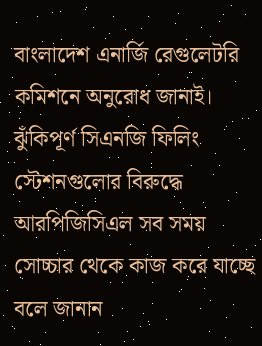বাংলাদেশ এনার্জি রেগুলেটরি কমিশনে অনুরোধ জানাই। ঝুঁকিপূর্ণ সিএনজি ফিলিং স্টেশনগুলোর বিরুদ্ধে আরপিজিসিএল সব সময় সোচ্চার থেকে কাজ করে যাচ্ছে বলে জানান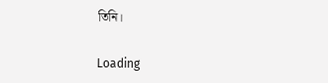তিনি।

Loading